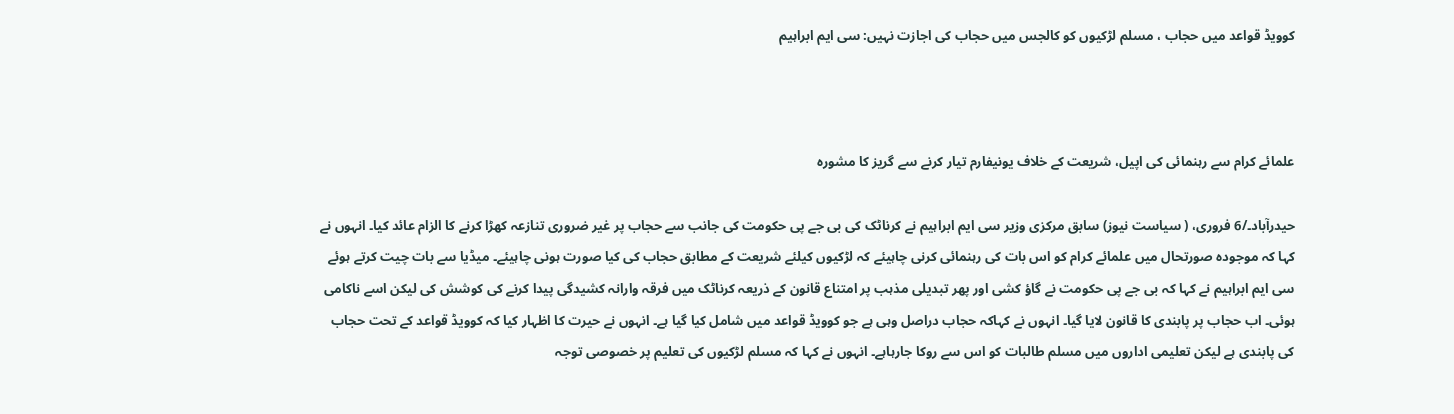کوویڈ قواعد میں حجاب ، مسلم لڑکیوں کو کالجس میں حجاب کی اجازت نہیں: سی ایم ابراہیم



علمائے کرام سے رہنمائی کی اپیل، شریعت کے خلاف یونیفارم تیار کرنے سے گریز کا مشورہ

حیدرآباد۔/6 فروری، ( سیاست نیوز) سابق مرکزی وزیر سی ایم ابراہیم نے کرناٹک کی بی جے پی حکومت کی جانب سے حجاب پر غیر ضروری تنازعہ کھڑا کرنے کا الزام عائد کیا۔ انہوں نے کہا کہ موجودہ صورتحال میں علمائے کرام کو اس بات کی رہنمائی کرنی چاہیئے کہ لڑکیوں کیلئے شریعت کے مطابق حجاب کی کیا صورت ہونی چاہیئے۔ میڈیا سے بات چیت کرتے ہوئے سی ایم ابراہیم نے کہا کہ بی جے پی حکومت نے گاؤ کشی اور پھر تبدیلی مذہب پر امتناع قانون کے ذریعہ کرناٹک میں فرقہ وارانہ کشیدگی پیدا کرنے کی کوشش کی لیکن اسے ناکامی ہوئی۔ اب حجاب پر پابندی کا قانون لایا گیا۔ انہوں نے کہاکہ حجاب دراصل وہی ہے جو کوویڈ قواعد میں شامل کیا گیا ہے۔ انہوں نے حیرت کا اظہار کیا کہ کوویڈ قواعد کے تحت حجاب کی پابندی ہے لیکن تعلیمی اداروں میں مسلم طالبات کو اس سے روکا جارہاہے۔ انہوں نے کہا کہ مسلم لڑکیوں کی تعلیم پر خصوصی توجہ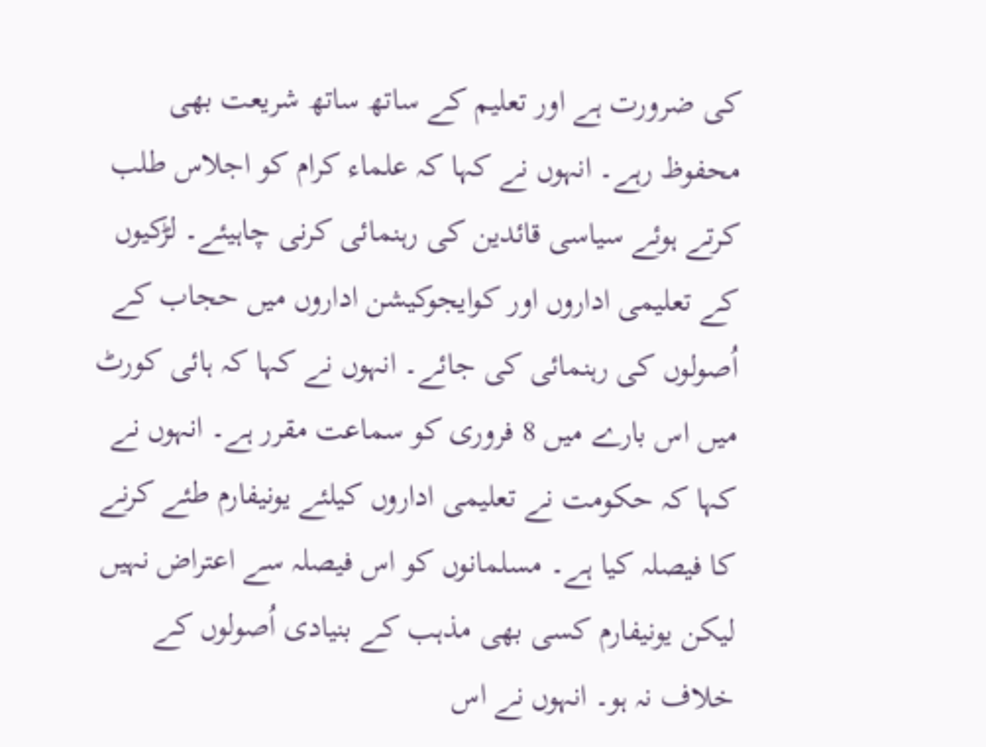کی ضرورت ہے اور تعلیم کے ساتھ ساتھ شریعت بھی محفوظ رہے۔ انہوں نے کہا کہ علماء کرام کو اجلاس طلب کرتے ہوئے سیاسی قائدین کی رہنمائی کرنی چاہیئے۔ لڑکیوں کے تعلیمی اداروں اور کوایجوکیشن اداروں میں حجاب کے اُصولوں کی رہنمائی کی جائے۔ انہوں نے کہا کہ ہائی کورٹ میں اس بارے میں 8 فروری کو سماعت مقرر ہے۔ انہوں نے کہا کہ حکومت نے تعلیمی اداروں کیلئے یونیفارم طئے کرنے کا فیصلہ کیا ہے۔ مسلمانوں کو اس فیصلہ سے اعتراض نہیں لیکن یونیفارم کسی بھی مذہب کے بنیادی اُصولوں کے خلاف نہ ہو۔ انہوں نے اس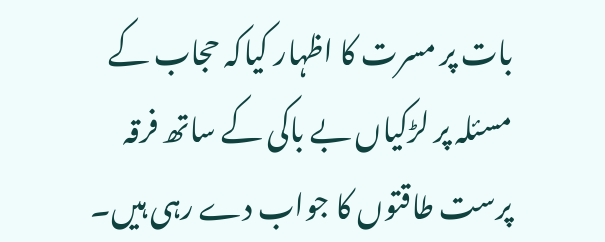بات پر مسرت کا اظہار کیاکہ حجاب کے مسئلہ پر لڑکیاں بے باکی کے ساتھ فرقہ پرست طاقتوں کا جواب دے رہی ہیں۔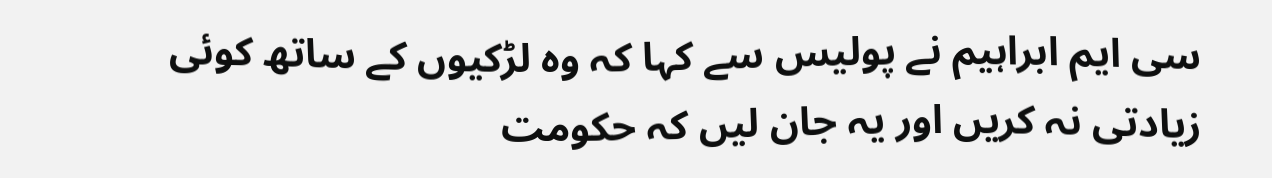سی ایم ابراہیم نے پولیس سے کہا کہ وہ لڑکیوں کے ساتھ کوئی زیادتی نہ کریں اور یہ جان لیں کہ حکومت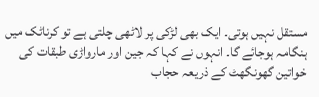مستقل نہیں ہوتی۔ ایک بھی لڑکی پر لاٹھی چلتی ہے تو کرناٹک میں ہنگامہ ہوجائے گا۔ انہوں نے کہا کہ جین اور مارواڑی طبقات کی خواتین گھونگھٹ کے ذریعہ حجاب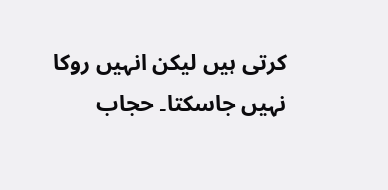کرتی ہیں لیکن انہیں روکا نہیں جاسکتا۔ حجاب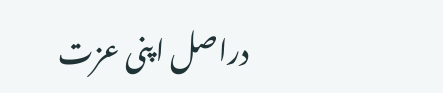دراصل اپنی عزت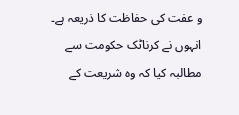و عفت کی حفاظت کا ذریعہ ہے۔ انہوں نے کرناٹک حکومت سے مطالبہ کیا کہ وہ شریعت کے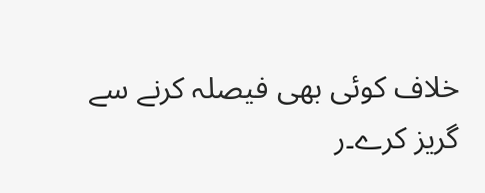خلاف کوئی بھی فیصلہ کرنے سے گریز کرے۔ر